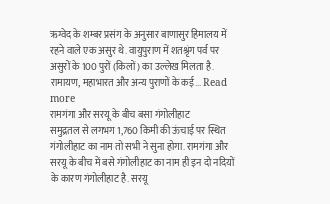ऋग्वेद के शम्बर प्रसंग के अनुसार बाणासुर हिमालय में रहने वाले एक असुर थे. वायुपुराण में शतश्रृंग पर्व पर असुरों के 100 पुरों (किलों) का उल्लेख मिलता है. रामायण, महाभारत और अन्य पुराणों के कई... Read more
रामगंगा और सरयू के बीच बसा गंगोलीहाट
समुद्रतल से लगभग 1,760 किमी की ऊंचाई पर स्थित गंगोलीहाट का नाम तो सभी ने सुना होगा. रामगंगा और सरयू के बीच में बसे गंगोलीहाट का नाम ही इन दो नदियों के कारण गंगोलीहाट है. सरयू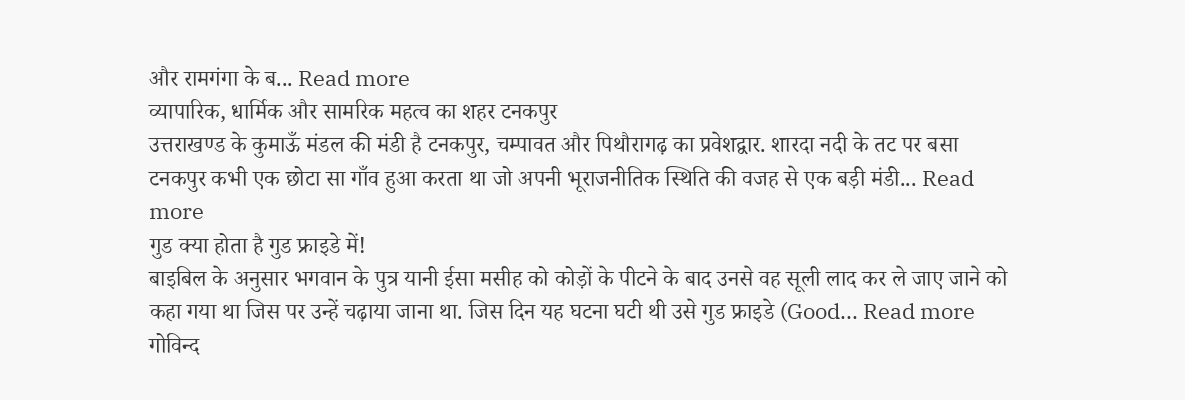और रामगंगा के ब... Read more
व्यापारिक, धार्मिक और सामरिक महत्व का शहर टनकपुर
उत्तराखण्ड के कुमाऊँ मंडल की मंडी है टनकपुर, चम्पावत और पिथौरागढ़ का प्रवेशद्वार. शारदा नदी के तट पर बसा टनकपुर कभी एक छोटा सा गाँव हुआ करता था जो अपनी भूराजनीतिक स्थिति की वजह से एक बड़ी मंडी... Read more
गुड क्या होता है गुड फ्राइडे में!
बाइबिल के अनुसार भगवान के पुत्र यानी ईसा मसीह को कोड़ों के पीटने के बाद उनसे वह सूली लाद कर ले जाए जाने को कहा गया था जिस पर उन्हें चढ़ाया जाना था. जिस दिन यह घटना घटी थी उसे गुड फ्राइडे (Good... Read more
गोविन्द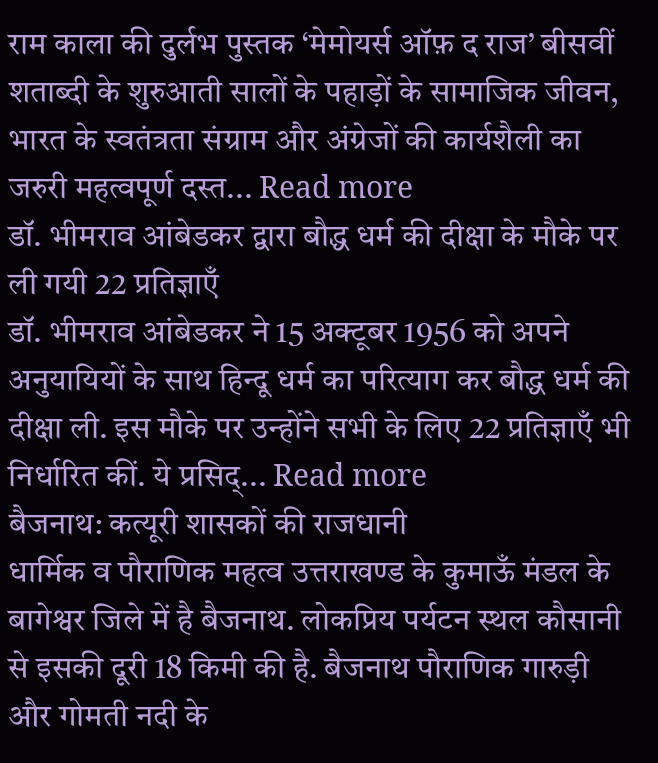राम काला की दुर्लभ पुस्तक ‘मेमोयर्स ऑफ़ द राज’ बीसवीं शताब्दी के शुरुआती सालों के पहाड़ों के सामाजिक जीवन, भारत के स्वतंत्रता संग्राम और अंग्रेजों की कार्यशैली का जरुरी महत्वपूर्ण दस्त... Read more
डॉ. भीमराव आंबेडकर द्वारा बौद्ध धर्म की दीक्षा के मौके पर ली गयी 22 प्रतिज्ञाएँ
डॉ. भीमराव आंबेडकर ने 15 अक्टूबर 1956 को अपने अनुयायियों के साथ हिन्दू धर्म का परित्याग कर बौद्ध धर्म की दीक्षा ली. इस मौके पर उन्होंने सभी के लिए 22 प्रतिज्ञाएँ भी निर्धारित कीं. ये प्रसिद्... Read more
बैजनाथ: कत्यूरी शासकों की राजधानी
धार्मिक व पौराणिक महत्व उत्तराखण्ड के कुमाऊँ मंडल के बागेश्वर जिले में है बैजनाथ. लोकप्रिय पर्यटन स्थल कौसानी से इसकी दूरी 18 किमी की है. बैजनाथ पौराणिक गारुड़ी और गोमती नदी के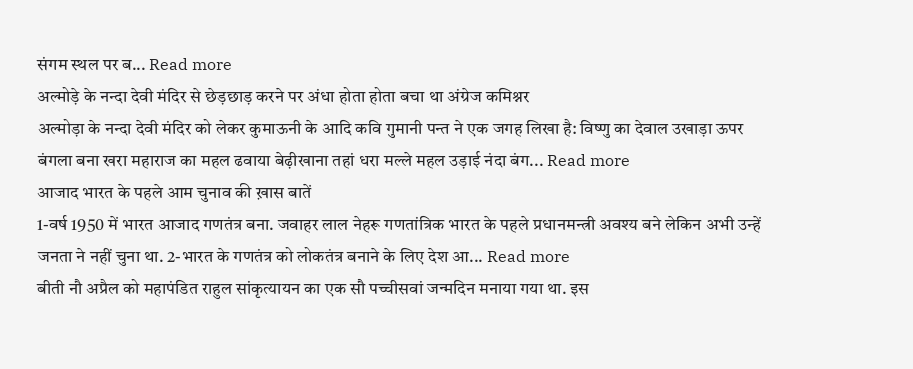संगम स्थल पर ब... Read more
अल्मोड़े के नन्दा देवी मंदिर से छेड़छाड़ करने पर अंधा होता होता बचा था अंग्रेज कमिश्नर
अल्मोड़ा के नन्दा देवी मंदिर को लेकर कुमाऊनी के आदि कवि गुमानी पन्त ने एक जगह लिखा है: विष्णु का देवाल उखाड़ा ऊपर बंगला बना खरा महाराज का महल ढवाया बेढ़ीखाना तहां धरा मल्ले महल उड़ाई नंदा बंग... Read more
आजाद भारत के पहले आम चुनाव की ख़ास बातें
1-वर्ष 1950 में भारत आजाद गणतंत्र बना. जवाहर लाल नेहरू गणतांत्रिक भारत के पहले प्रधानमन्त्री अवश्य बने लेकिन अभी उन्हें जनता ने नहीं चुना था. 2-भारत के गणतंत्र को लोकतंत्र बनाने के लिए देश आ... Read more
बीती नौ अप्रैल को महापंडित राहुल सांकृत्यायन का एक सौ पच्चीसवां जन्मदिन मनाया गया था. इस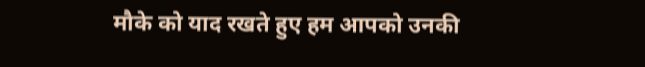मौके को याद रखते हुए हम आपको उनकी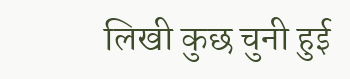लिखी कुछ चुनी हुई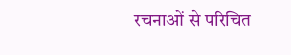रचनाओं से परिचित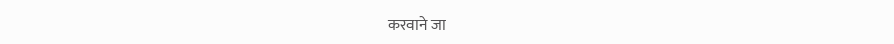करवाने जा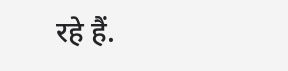रहे हैं.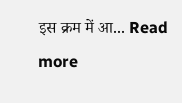इस क्रम में आ... Read more